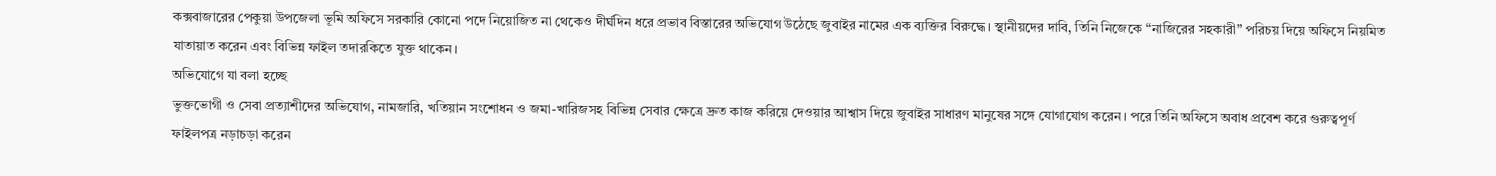কক্সবাজারের পেকুয়া উপজেলা ভূমি অফিসে সরকারি কোনো পদে নিয়োজিত না থেকেও দীর্ঘদিন ধরে প্রভাব বিস্তারের অভিযোগ উঠেছে জুবাইর নামের এক ব্যক্তির বিরুদ্ধে। স্থানীয়দের দাবি, তিনি নিজেকে “নাজিরের সহকারী” পরিচয় দিয়ে অফিসে নিয়মিত যাতায়াত করেন এবং বিভিন্ন ফাইল তদারকিতে যুক্ত থাকেন।
অভিযোগে যা বলা হচ্ছে
ভুক্তভোগী ও সেবা প্রত্যাশীদের অভিযোগ, নামজারি, খতিয়ান সংশোধন ও জমা-খারিজসহ বিভিন্ন সেবার ক্ষেত্রে দ্রুত কাজ করিয়ে দেওয়ার আশ্বাস দিয়ে জুবাইর সাধারণ মানুষের সঙ্গে যোগাযোগ করেন। পরে তিনি অফিসে অবাধ প্রবেশ করে গুরুত্বপূর্ণ ফাইলপত্র নড়াচড়া করেন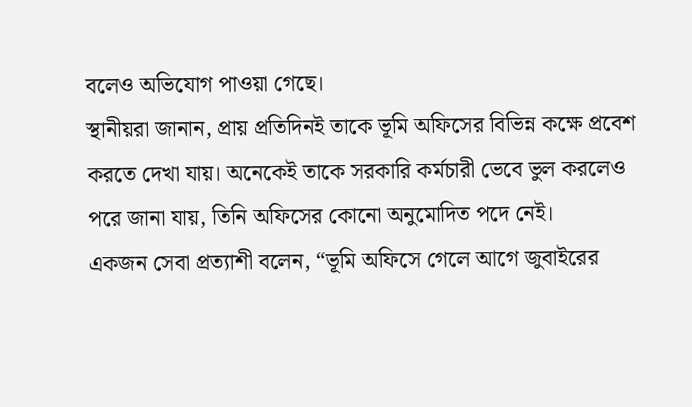বলেও অভিযোগ পাওয়া গেছে।
স্থানীয়রা জানান, প্রায় প্রতিদিনই তাকে ভূমি অফিসের বিভিন্ন কক্ষে প্রবেশ করতে দেখা যায়। অনেকেই তাকে সরকারি কর্মচারী ভেবে ভুল করলেও পরে জানা যায়, তিনি অফিসের কোনো অনুমোদিত পদে নেই।
একজন সেবা প্রত্যাশী বলেন, “ভূমি অফিসে গেলে আগে জুবাইরের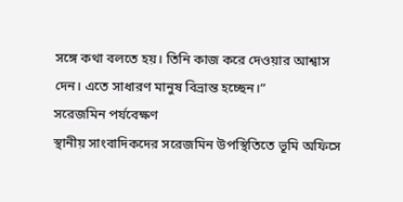সঙ্গে কথা বলতে হয়। তিনি কাজ করে দেওয়ার আশ্বাস দেন। এতে সাধারণ মানুষ বিভ্রান্ত হচ্ছেন।”
সরেজমিন পর্যবেক্ষণ
স্থানীয় সাংবাদিকদের সরেজমিন উপস্থিতিতে ভূমি অফিসে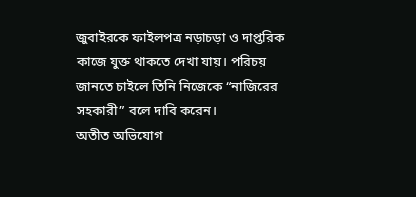জুবাইরকে ফাইলপত্র নড়াচড়া ও দাপ্তরিক কাজে যুক্ত থাকতে দেখা যায়। পরিচয় জানতে চাইলে তিনি নিজেকে “নাজিরের সহকারী” বলে দাবি করেন।
অতীত অভিযোগ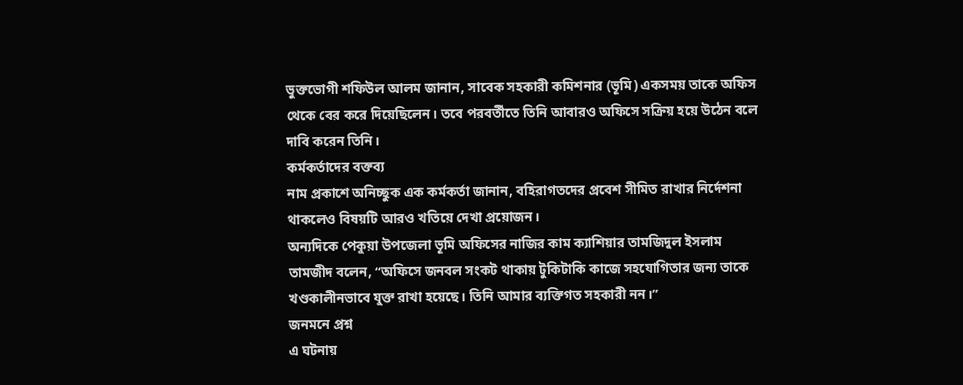ভুক্তভোগী শফিউল আলম জানান, সাবেক সহকারী কমিশনার (ভূমি) একসময় তাকে অফিস থেকে বের করে দিয়েছিলেন। তবে পরবর্তীতে তিনি আবারও অফিসে সক্রিয় হয়ে উঠেন বলে দাবি করেন তিনি।
কর্মকর্তাদের বক্তব্য
নাম প্রকাশে অনিচ্ছুক এক কর্মকর্তা জানান, বহিরাগতদের প্রবেশ সীমিত রাখার নির্দেশনা থাকলেও বিষয়টি আরও খতিয়ে দেখা প্রয়োজন।
অন্যদিকে পেকুয়া উপজেলা ভূমি অফিসের নাজির কাম ক্যাশিয়ার তামজিদুল ইসলাম তামজীদ বলেন, “অফিসে জনবল সংকট থাকায় টুকিটাকি কাজে সহযোগিতার জন্য তাকে খণ্ডকালীনভাবে যুক্ত রাখা হয়েছে। তিনি আমার ব্যক্তিগত সহকারী নন।”
জনমনে প্রশ্ন
এ ঘটনায়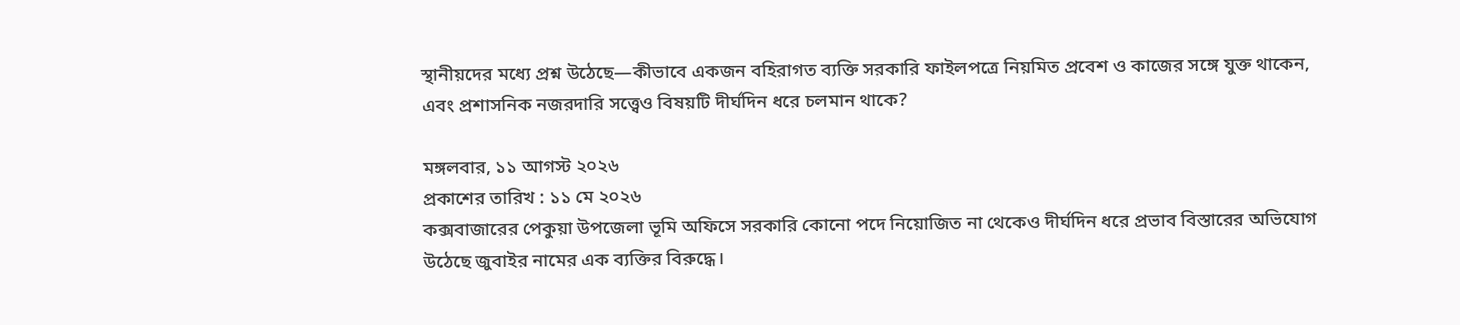স্থানীয়দের মধ্যে প্রশ্ন উঠেছে—কীভাবে একজন বহিরাগত ব্যক্তি সরকারি ফাইলপত্রে নিয়মিত প্রবেশ ও কাজের সঙ্গে যুক্ত থাকেন, এবং প্রশাসনিক নজরদারি সত্ত্বেও বিষয়টি দীর্ঘদিন ধরে চলমান থাকে?

মঙ্গলবার, ১১ আগস্ট ২০২৬
প্রকাশের তারিখ : ১১ মে ২০২৬
কক্সবাজারের পেকুয়া উপজেলা ভূমি অফিসে সরকারি কোনো পদে নিয়োজিত না থেকেও দীর্ঘদিন ধরে প্রভাব বিস্তারের অভিযোগ উঠেছে জুবাইর নামের এক ব্যক্তির বিরুদ্ধে।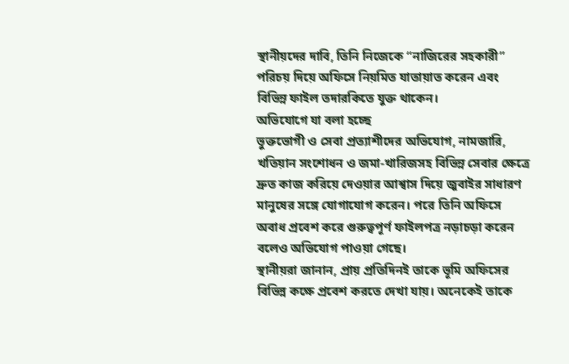স্থানীয়দের দাবি, তিনি নিজেকে “নাজিরের সহকারী” পরিচয় দিয়ে অফিসে নিয়মিত যাতায়াত করেন এবং বিভিন্ন ফাইল তদারকিতে যুক্ত থাকেন।
অভিযোগে যা বলা হচ্ছে
ভুক্তভোগী ও সেবা প্রত্যাশীদের অভিযোগ, নামজারি, খতিয়ান সংশোধন ও জমা-খারিজসহ বিভিন্ন সেবার ক্ষেত্রে দ্রুত কাজ করিয়ে দেওয়ার আশ্বাস দিয়ে জুবাইর সাধারণ মানুষের সঙ্গে যোগাযোগ করেন। পরে তিনি অফিসে অবাধ প্রবেশ করে গুরুত্বপূর্ণ ফাইলপত্র নড়াচড়া করেন বলেও অভিযোগ পাওয়া গেছে।
স্থানীয়রা জানান, প্রায় প্রতিদিনই তাকে ভূমি অফিসের বিভিন্ন কক্ষে প্রবেশ করতে দেখা যায়। অনেকেই তাকে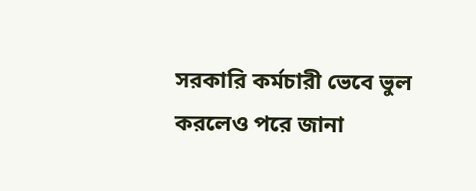সরকারি কর্মচারী ভেবে ভুল করলেও পরে জানা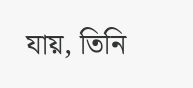যায়, তিনি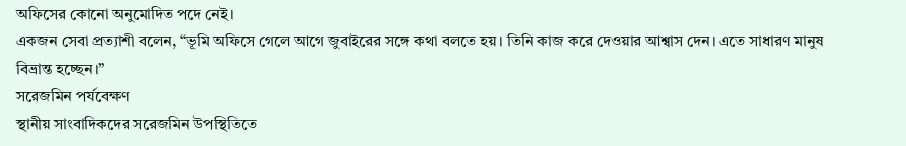অফিসের কোনো অনুমোদিত পদে নেই।
একজন সেবা প্রত্যাশী বলেন, “ভূমি অফিসে গেলে আগে জুবাইরের সঙ্গে কথা বলতে হয়। তিনি কাজ করে দেওয়ার আশ্বাস দেন। এতে সাধারণ মানুষ বিভ্রান্ত হচ্ছেন।”
সরেজমিন পর্যবেক্ষণ
স্থানীয় সাংবাদিকদের সরেজমিন উপস্থিতিতে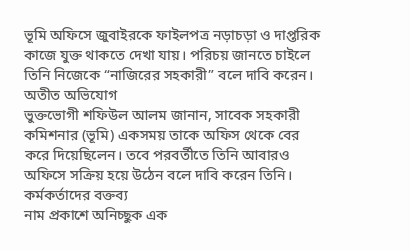ভূমি অফিসে জুবাইরকে ফাইলপত্র নড়াচড়া ও দাপ্তরিক কাজে যুক্ত থাকতে দেখা যায়। পরিচয় জানতে চাইলে তিনি নিজেকে “নাজিরের সহকারী” বলে দাবি করেন।
অতীত অভিযোগ
ভুক্তভোগী শফিউল আলম জানান, সাবেক সহকারী কমিশনার (ভূমি) একসময় তাকে অফিস থেকে বের করে দিয়েছিলেন। তবে পরবর্তীতে তিনি আবারও অফিসে সক্রিয় হয়ে উঠেন বলে দাবি করেন তিনি।
কর্মকর্তাদের বক্তব্য
নাম প্রকাশে অনিচ্ছুক এক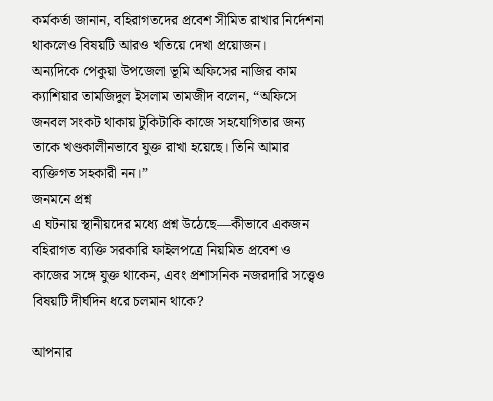কর্মকর্তা জানান, বহিরাগতদের প্রবেশ সীমিত রাখার নির্দেশনা থাকলেও বিষয়টি আরও খতিয়ে দেখা প্রয়োজন।
অন্যদিকে পেকুয়া উপজেলা ভূমি অফিসের নাজির কাম ক্যাশিয়ার তামজিদুল ইসলাম তামজীদ বলেন, “অফিসে জনবল সংকট থাকায় টুকিটাকি কাজে সহযোগিতার জন্য তাকে খণ্ডকালীনভাবে যুক্ত রাখা হয়েছে। তিনি আমার ব্যক্তিগত সহকারী নন।”
জনমনে প্রশ্ন
এ ঘটনায় স্থানীয়দের মধ্যে প্রশ্ন উঠেছে—কীভাবে একজন বহিরাগত ব্যক্তি সরকারি ফাইলপত্রে নিয়মিত প্রবেশ ও কাজের সঙ্গে যুক্ত থাকেন, এবং প্রশাসনিক নজরদারি সত্ত্বেও বিষয়টি দীর্ঘদিন ধরে চলমান থাকে?

আপনার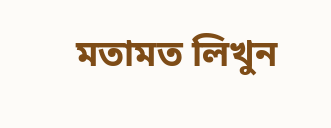মতামত লিখুন